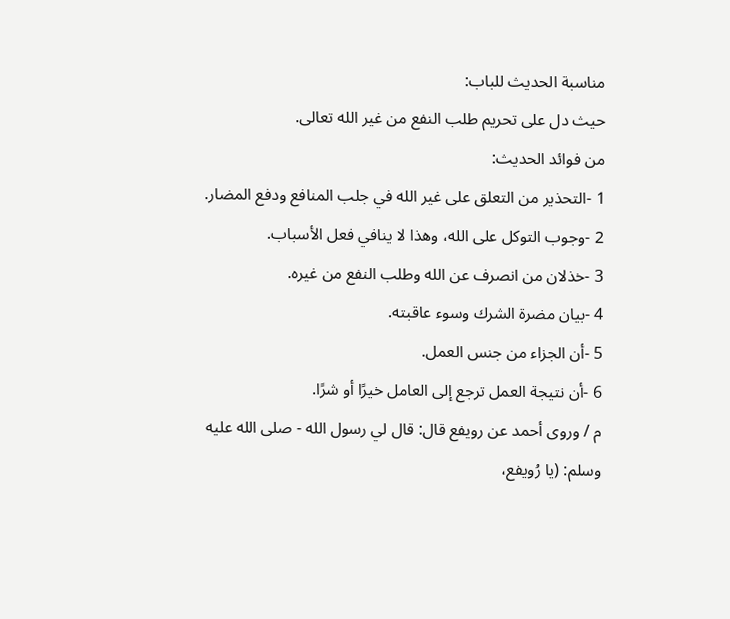مناسبة الحديث للباب:
حيث دل على تحريم طلب النفع من غير الله تعالى.
من فوائد الحديث:
1 -التحذير من التعلق على غير الله في جلب المنافع ودفع المضار.
2 -وجوب التوكل على الله، وهذا لا ينافي فعل الأسباب.
3 -خذلان من انصرف عن الله وطلب النفع من غيره.
4 -بيان مضرة الشرك وسوء عاقبته.
5 -أن الجزاء من جنس العمل.
6 -أن نتيجة العمل ترجع إلى العامل خيرًا أو شرًا.
م / وروى أحمد عن رويفع قال: قال لي رسول الله - صلى الله عليه وسلم: (يا رُويفع،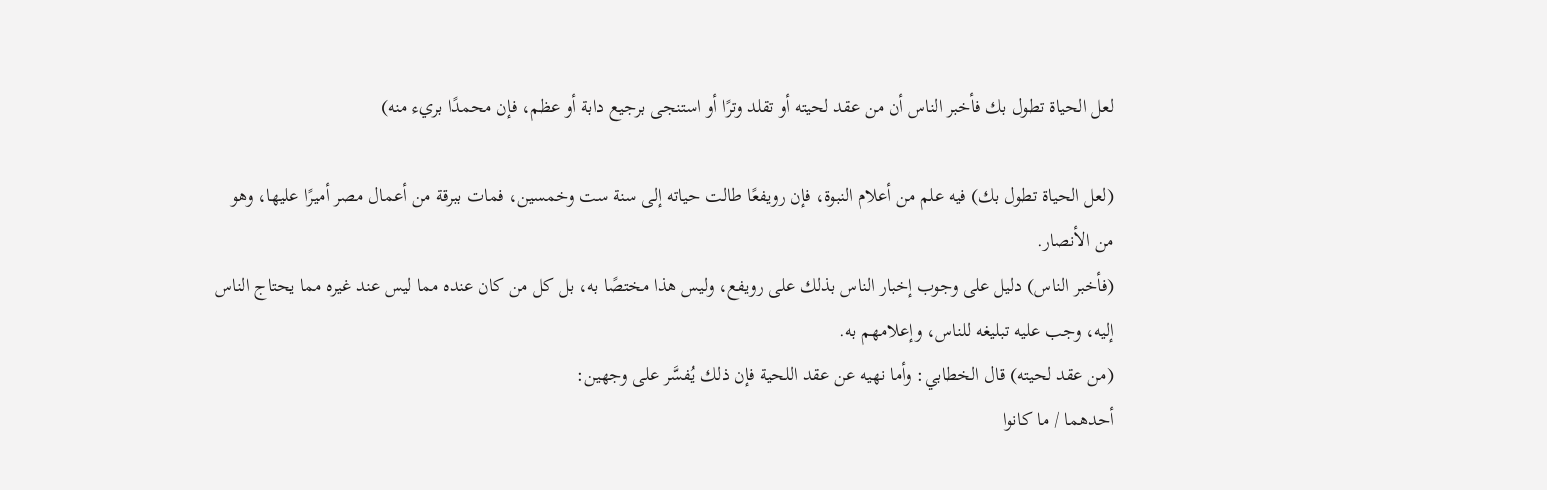لعل الحياة تطول بك فأخبر الناس أن من عقد لحيته أو تقلد وترًا أو استنجى برجيع دابة أو عظم، فإن محمدًا بريء منه)

(لعل الحياة تطول بك) فيه علم من أعلام النبوة، فإن رويفعًا طالت حياته إلى سنة ست وخمسين، فمات ببرقة من أعمال مصر أميرًا عليها، وهو من الأنصار.
(فأخبر الناس) دليل على وجوب إخبار الناس بذلك على رويفع، وليس هذا مختصًا به، بل كل من كان عنده مما ليس عند غيره مما يحتاج الناس إليه، وجب عليه تبليغه للناس، وإعلامهم به.
(من عقد لحيته) قال الخطابي: وأما نهيه عن عقد اللحية فإن ذلك يُفسَّر على وجهين:
أحدهما / ما كانوا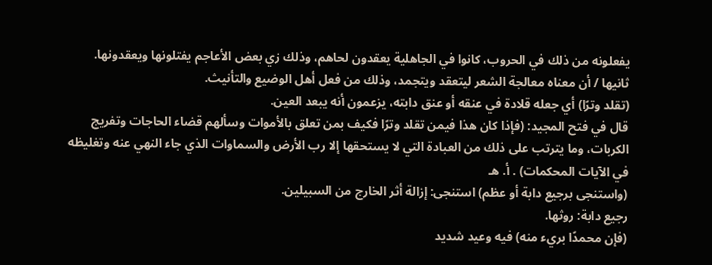يفعلونه من ذلك في الحروب، كانوا في الجاهلية يعقدون لحاهم، وذلك زي بعض الأعاجم يفتلونها ويعقدونها.
ثانيها / أن معناه معالجة الشعر ليتعقد ويتجمد، وذلك من فعل أهل الوضيع والتأنيث.
(تقلد وترًا) أي جعله قلادة في عنقه أو عنق دابته، يزعمون أنه يبعد العين.
قال في فتح المجيد: (فإذا كان هذا فيمن تقلد وترًا فكيف بمن تعلق بالأموات وسألهم قضاء الحاجات وتفريج الكربات، وما يترتب على ذلك من العبادة التي لا يستحقها إلا رب الأرض والسماوات الذي جاء النهي عنه وتغليظه في الآيات المحكمات) . أ. هـ
(واستنجى برجيع دابة أو عظم) استنجى: إزالة أثر الخارج من السبيلين.
رجيع دابة: روثها.
(فإن محمدًا بريء منه) فيه وعيد شديد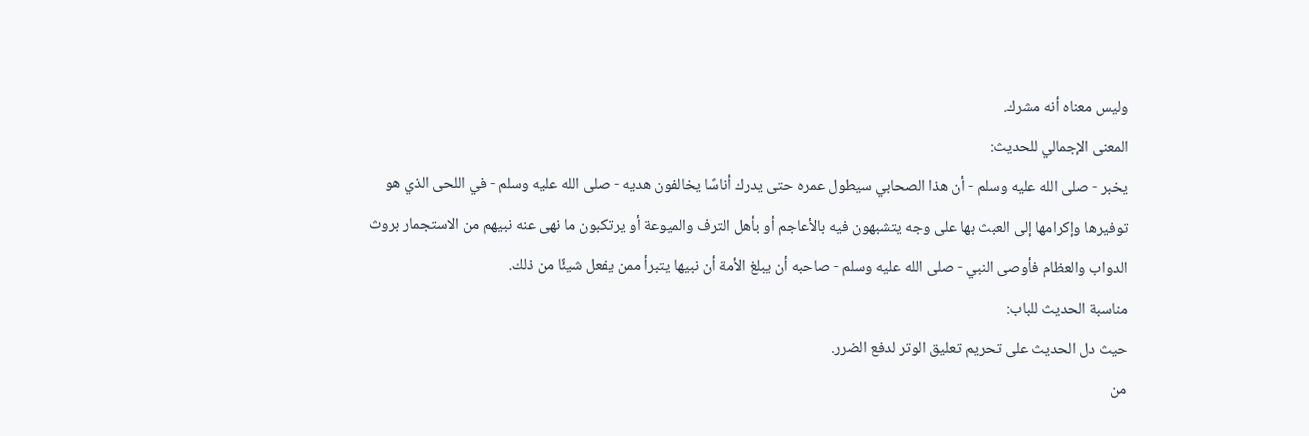وليس معناه أنه مشرك.
المعنى الإجمالي للحديث:
يخبر - صلى الله عليه وسلم - أن هذا الصحابي سيطول عمره حتى يدرك أناسًا يخالفون هديه - صلى الله عليه وسلم - في اللحى الذي هو توفيرها وإكرامها إلى العبث بها على وجه يتشبهون فيه بالأعاجم أو بأهل الترف والميوعة أو يرتكبون ما نهى عنه نبيهم من الاستجمار بروث الدواب والعظام فأوصى النبي - صلى الله عليه وسلم - صاحبه أن يبلغ الأمة أن نبيها يتبرأ ممن يفعل شيئًا من ذلك.
مناسبة الحديث للباب:
حيث دل الحديث على تحريم تعليق الوتر لدفع الضرر.
من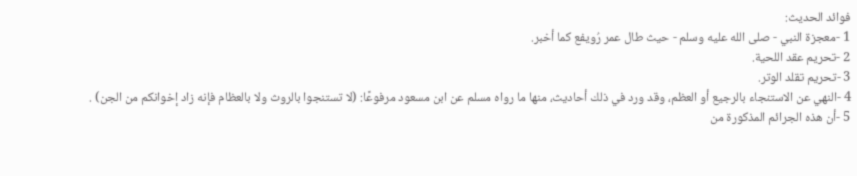فوائد الحديث:
1 -معجزة النبي - صلى الله عليه وسلم - حيث طال عمر رُويفع كما أخبر.
2 -تحريم عقد اللحية.
3 -تحريم تقلد الوتر.
4 -النهي عن الاستنجاء بالرجيع أو العظم، وقد ورد في ذلك أحاديث، منها ما رواه مسلم عن ابن مسعود مرفوعًا: (لا تستنجوا بالروث ولا بالعظام فإنه زاد إخوانكم من الجن) .
5 -أن هذه الجرائم المذكورة من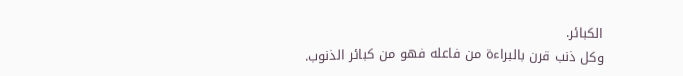الكبائر.
وكل ذنب قرن بالبراءة من فاعله فهو من كبائر الذنوب.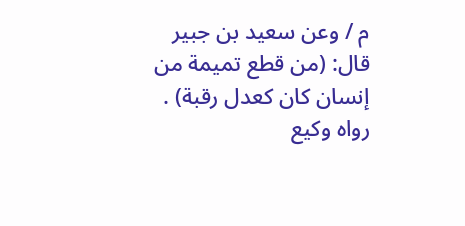م / وعن سعيد بن جبير قال: (من قطع تميمة من إنسان كان كعدل رقبة) . رواه وكيع